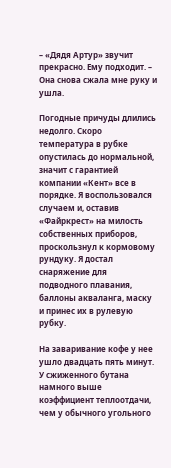– «Дядя Артур» звучит прекрасно. Ему подходит. – Она снова сжала мне руку и ушла.

Погодные причуды длились недолго. Скоро температура в рубке опустилась до нормальной, значит с гарантией компании «Кент» все в порядке. Я воспользовался случаем и, оставив «Файркрест» на милость собственных приборов, проскользнул к кормовому рундуку. Я достал снаряжение для подводного плавания, баллоны акваланга, маску и принес их в рулевую рубку.

На заваривание кофе у нее ушло двадцать пять минут. У сжиженного бутана намного выше коэффициент теплоотдачи, чем у обычного угольного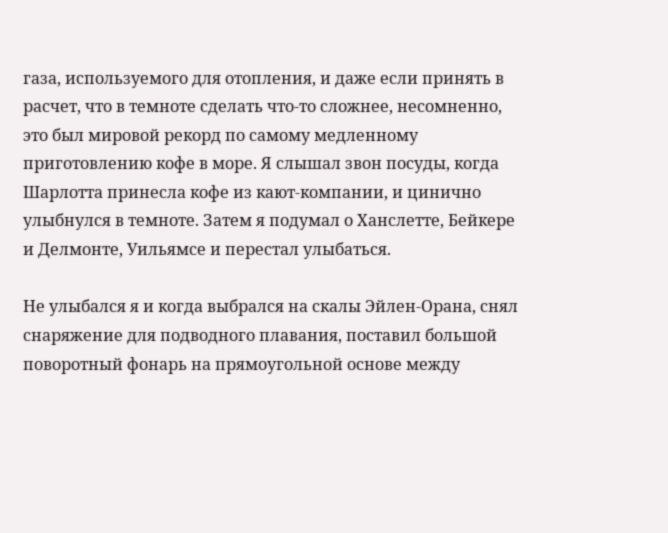газа, используемого для отопления, и даже если принять в расчет, что в темноте сделать что-то сложнее, несомненно, это был мировой рекорд по самому медленному приготовлению кофе в море. Я слышал звон посуды, когда Шарлотта принесла кофе из кают-компании, и цинично улыбнулся в темноте. Затем я подумал о Ханслетте, Бейкере и Делмонте, Уильямсе и перестал улыбаться.

Не улыбался я и когда выбрался на скалы Эйлен-Орана, снял снаряжение для подводного плавания, поставил большой поворотный фонарь на прямоугольной основе между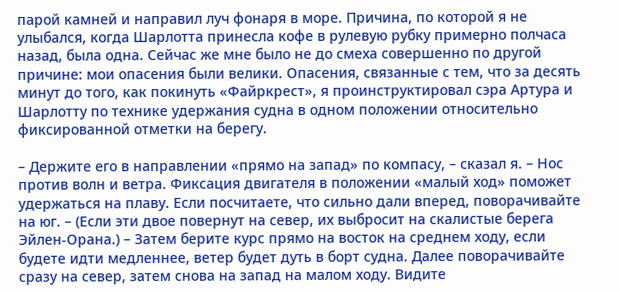парой камней и направил луч фонаря в море. Причина, по которой я не улыбался, когда Шарлотта принесла кофе в рулевую рубку примерно полчаса назад, была одна. Сейчас же мне было не до смеха совершенно по другой причине: мои опасения были велики. Опасения, связанные с тем, что за десять минут до того, как покинуть «Файркрест», я проинструктировал сэра Артура и Шарлотту по технике удержания судна в одном положении относительно фиксированной отметки на берегу.

– Держите его в направлении «прямо на запад» по компасу, – сказал я. – Нос против волн и ветра. Фиксация двигателя в положении «малый ход» поможет удержаться на плаву. Если посчитаете, что сильно дали вперед, поворачивайте на юг. – (Если эти двое повернут на север, их выбросит на скалистые берега Эйлен-Орана.) – Затем берите курс прямо на восток на среднем ходу, если будете идти медленнее, ветер будет дуть в борт судна. Далее поворачивайте сразу на север, затем снова на запад на малом ходу. Видите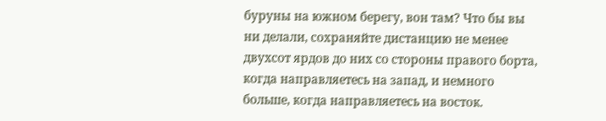буруны на южном берегу, вон там? Что бы вы ни делали, сохраняйте дистанцию не менее двухсот ярдов до них со стороны правого борта, когда направляетесь на запад, и немного больше, когда направляетесь на восток.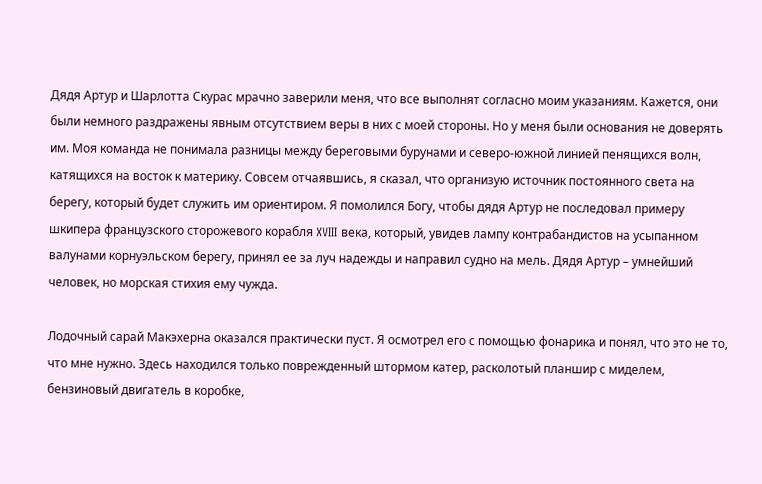Дядя Артур и Шарлотта Скурас мрачно заверили меня, что все выполнят согласно моим указаниям. Кажется, они были немного раздражены явным отсутствием веры в них с моей стороны. Но у меня были основания не доверять им. Моя команда не понимала разницы между береговыми бурунами и северо-южной линией пенящихся волн, катящихся на восток к материку. Совсем отчаявшись, я сказал, что организую источник постоянного света на берегу, который будет служить им ориентиром. Я помолился Богу, чтобы дядя Артур не последовал примеру шкипера французского сторожевого корабля XVIII века, который, увидев лампу контрабандистов на усыпанном валунами корнуэльском берегу, принял ее за луч надежды и направил судно на мель. Дядя Артур – умнейший человек, но морская стихия ему чужда.

Лодочный сарай Макэхерна оказался практически пуст. Я осмотрел его с помощью фонарика и понял, что это не то, что мне нужно. Здесь находился только поврежденный штормом катер, расколотый планшир с миделем, бензиновый двигатель в коробке,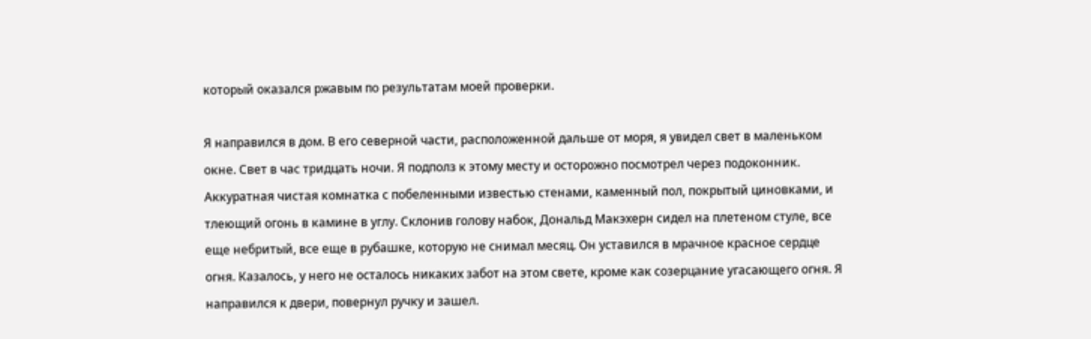который оказался ржавым по результатам моей проверки.

Я направился в дом. В его северной части, расположенной дальше от моря, я увидел свет в маленьком окне. Свет в час тридцать ночи. Я подполз к этому месту и осторожно посмотрел через подоконник. Аккуратная чистая комнатка с побеленными известью стенами, каменный пол, покрытый циновками, и тлеющий огонь в камине в углу. Склонив голову набок, Дональд Макэхерн сидел на плетеном стуле, все еще небритый, все еще в рубашке, которую не снимал месяц. Он уставился в мрачное красное сердце огня. Казалось, у него не осталось никаких забот на этом свете, кроме как созерцание угасающего огня. Я направился к двери, повернул ручку и зашел.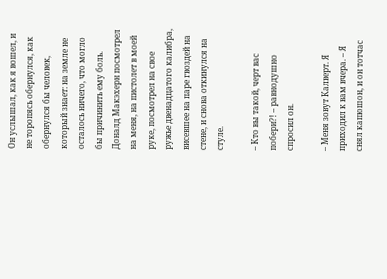Он услышал, как я вошел, и не торопясь обернулся, как обернулся бы человек, который знает: на земле не осталось ничего, что могло бы причинить ему боль. Доналд Макэхерн посмотрел на меня, на пистолет в моей руке, посмотрел на свое ружье двенадцатого калибра, висевшее на паре гвоздей на стене, и снова откинулся на стуле.

– Кто вы такой, черт вас побери?! – равнодушно спросил он.

– Меня зовут Калверт. Я приходил к вам вчера. – Я снял капюшон, и он тотчас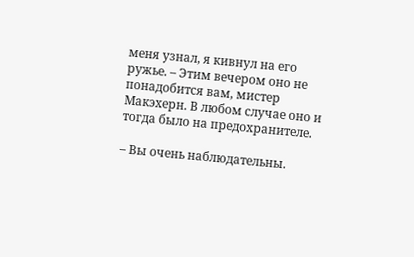меня узнал, я кивнул на его ружье. – Этим вечером оно не понадобится вам, мистер Макэхерн. В любом случае оно и тогда было на предохранителе.

– Вы очень наблюдательны.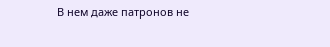В нем даже патронов не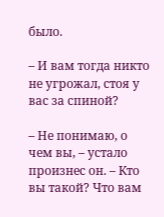было.

– И вам тогда никто не угрожал, стоя у вас за спиной?

– Не понимаю, о чем вы, – устало произнес он. – Кто вы такой? Что вам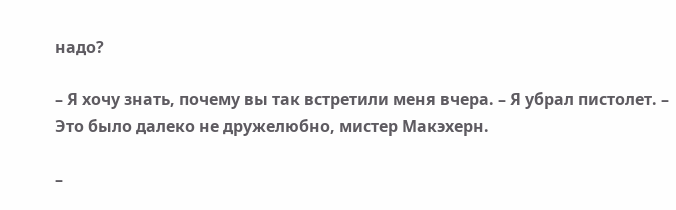надо?

– Я хочу знать, почему вы так встретили меня вчера. – Я убрал пистолет. – Это было далеко не дружелюбно, мистер Макэхерн.

–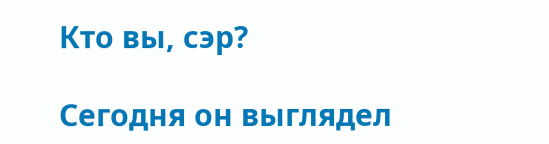Кто вы, сэр?

Сегодня он выглядел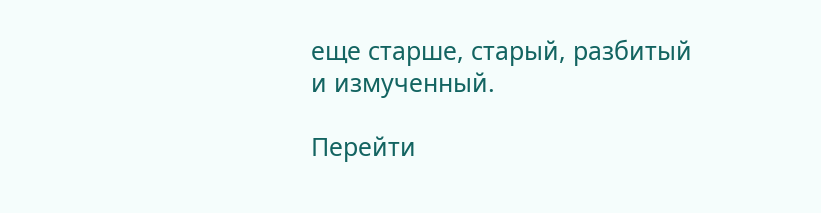еще старше, старый, разбитый и измученный.

Перейти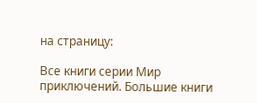на страницу:

Все книги серии Мир приключений. Большие книги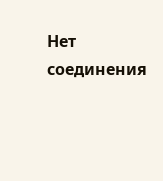Нет соединения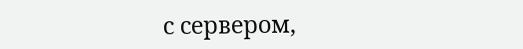с сервером,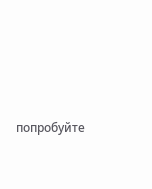попробуйте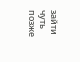зайти чуть позже